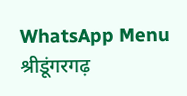WhatsApp Menu
श्रीडूंगरगढ़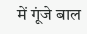में गूंजे बाल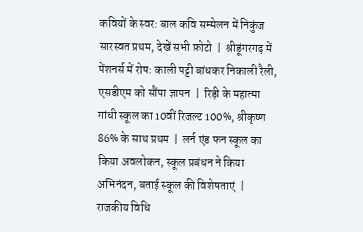कवियों के स्वर: बाल कवि सम्मेलन में निकुंज सारस्वत प्रथम, देखें सभी फ़ोटो  |  श्रीडूंगरगढ़ में पेंशनर्स में रोष: काली पट्टी बांधकर निकाली रैली, एसडीएम को सौंपा ज्ञापन  |  रिड़ी के महात्मा गांधी स्कूल का 10वीं रिजल्ट 100%, श्रीकृष्ण 86% के साथ प्रथम  |  लर्न एंड फन स्कूल का किया अवलोकन, स्कूल प्रबंधन ने किया अभिनंदन, बताई स्कूल की विशेषताएं  |  राजकीय विधि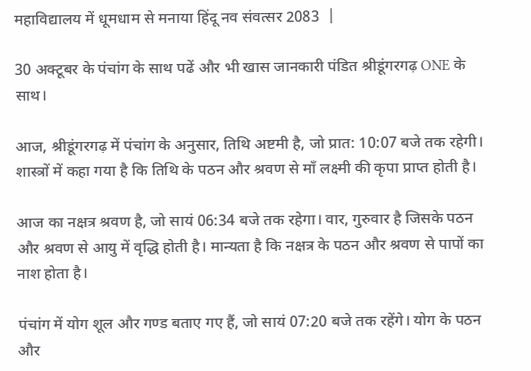महाविद्यालय में धूमधाम से मनाया हिंदू नव संवत्सर 2083  |

30 अक्टूबर के पंचांग के साथ पढें और भी खास जानकारी पंडित श्रीडूंगरगढ़ ONE के साथ।

आज, श्रीडूंगरगढ़ में पंचांग के अनुसार, तिथि अष्टमी है, जो प्रात: 10:07 बजे तक रहेगी। शास्त्रों में कहा गया है कि तिथि के पठन और श्रवण से माँ लक्ष्मी की कृपा प्राप्त होती है।

आज का नक्षत्र श्रवण है, जो सायं 06:34 बजे तक रहेगा। वार, गुरुवार है जिसके पठन और श्रवण से आयु में वृद्धि होती है। मान्यता है कि नक्षत्र के पठन और श्रवण से पापों का नाश होता है।

पंचांग में योग शूल और गण्ड बताए गए हैं, जो सायं 07:20 बजे तक रहेंगे। योग के पठन और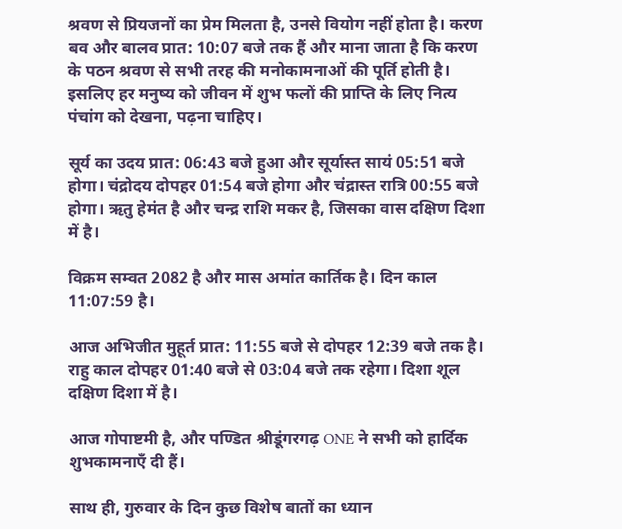श्रवण से प्रियजनों का प्रेम मिलता है, उनसे वियोग नहीं होता है। करण बव और बालव प्रात: 10:07 बजे तक हैं और माना जाता है कि करण के पठन श्रवण से सभी तरह की मनोकामनाओं की पूर्ति होती है। इसलिए हर मनुष्य को जीवन में शुभ फलों की प्राप्ति के लिए नित्य पंचांग को देखना, पढ़ना चाहिए।

सूर्य का उदय प्रात: 06:43 बजे हुआ और सूर्यास्त सायं 05:51 बजे होगा। चंद्रोदय दोपहर 01:54 बजे होगा और चंद्रास्त रात्रि 00:55 बजे होगा। ऋतु हेमंत है और चन्द्र राशि मकर है, जिसका वास दक्षिण दिशा में है।

विक्रम सम्वत 2082 है और मास अमांत कार्तिक है। दिन काल 11:07:59 है।

आज अभिजीत मुहूर्त प्रात: 11:55 बजे से दोपहर 12:39 बजे तक है। राहु काल दोपहर 01:40 बजे से 03:04 बजे तक रहेगा। दिशा शूल दक्षिण दिशा में है।

आज गोपाष्टमी है, और पण्डित श्रीडूंगरगढ़ ONE ने सभी को हार्दिक शुभकामनाएँ दी हैं।

साथ ही, गुरुवार के दिन कुछ विशेष बातों का ध्यान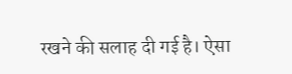रखने की सलाह दी गई है। ऐसा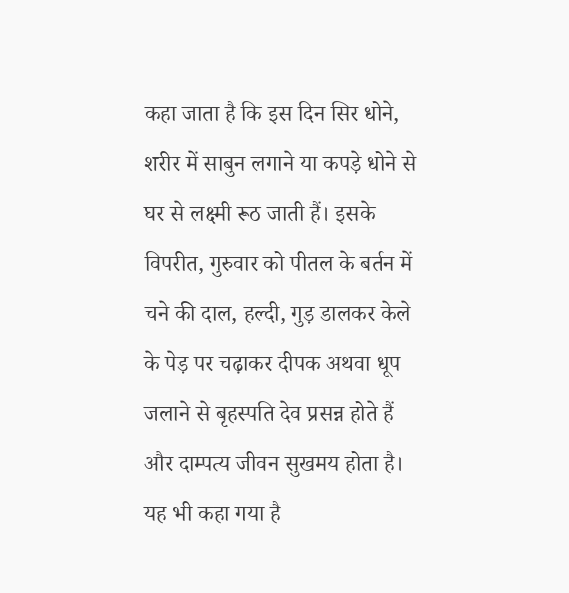कहा जाता है कि इस दिन सिर धोने, शरीर में साबुन लगाने या कपड़े धोने से घर से लक्ष्मी रूठ जाती हैं। इसके विपरीत, गुरुवार को पीतल के बर्तन में चने की दाल, हल्दी, गुड़ डालकर केले के पेड़ पर चढ़ाकर दीपक अथवा धूप जलाने से बृहस्पति देव प्रसन्न होते हैं और दाम्पत्य जीवन सुखमय होता है। यह भी कहा गया है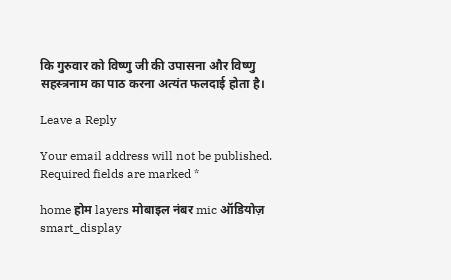कि गुरुवार को विष्णु जी की उपासना और विष्णु सहस्त्रनाम का पाठ करना अत्यंत फलदाई होता है।

Leave a Reply

Your email address will not be published. Required fields are marked *

home होम layers मोबाइल नंबर mic ऑडियोज़ smart_display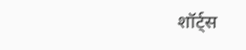शॉर्ट्स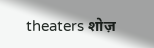theaters शोज़